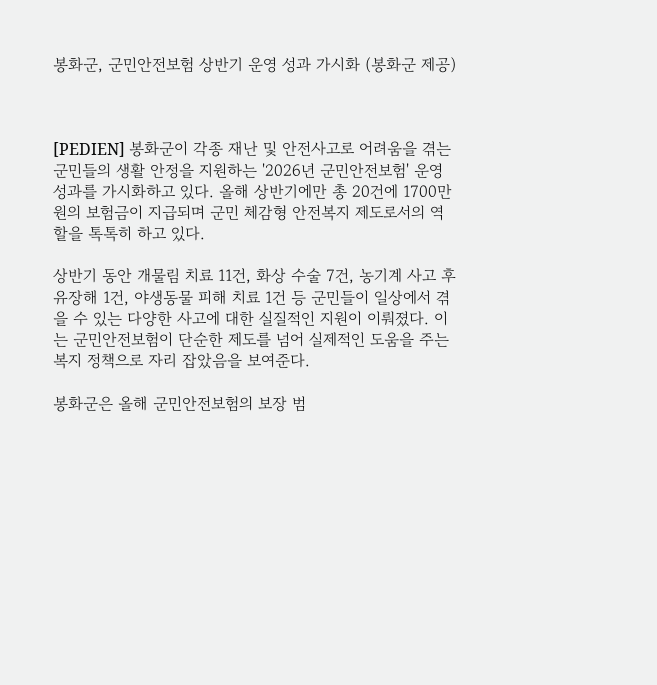봉화군, 군민안전보험 상반기 운영 성과 가시화 (봉화군 제공)



[PEDIEN] 봉화군이 각종 재난 및 안전사고로 어려움을 겪는 군민들의 생활 안정을 지원하는 '2026년 군민안전보험' 운영 성과를 가시화하고 있다. 올해 상반기에만 총 20건에 1700만원의 보험금이 지급되며 군민 체감형 안전복지 제도로서의 역할을 톡톡히 하고 있다.

상반기 동안 개물림 치료 11건, 화상 수술 7건, 농기계 사고 후유장해 1건, 야생동물 피해 치료 1건 등 군민들이 일상에서 겪을 수 있는 다양한 사고에 대한 실질적인 지원이 이뤄졌다. 이는 군민안전보험이 단순한 제도를 넘어 실제적인 도움을 주는 복지 정책으로 자리 잡았음을 보여준다.

봉화군은 올해 군민안전보험의 보장 범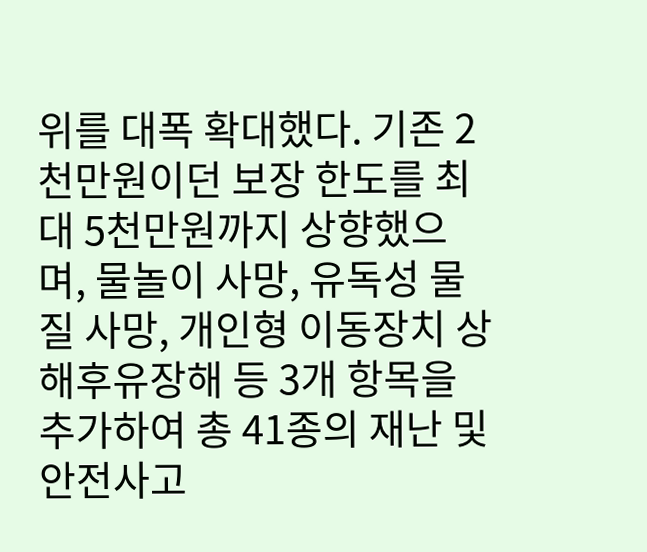위를 대폭 확대했다. 기존 2천만원이던 보장 한도를 최대 5천만원까지 상향했으며, 물놀이 사망, 유독성 물질 사망, 개인형 이동장치 상해후유장해 등 3개 항목을 추가하여 총 41종의 재난 및 안전사고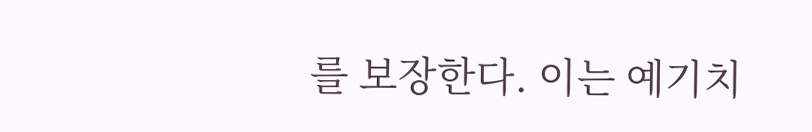를 보장한다. 이는 예기치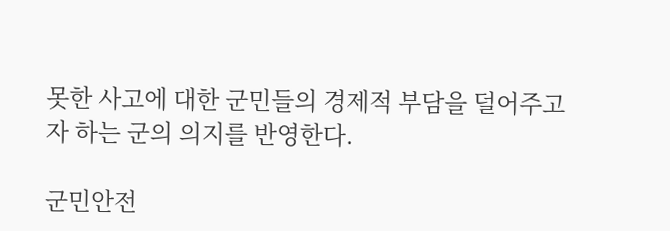못한 사고에 대한 군민들의 경제적 부담을 덜어주고자 하는 군의 의지를 반영한다.

군민안전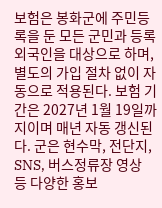보험은 봉화군에 주민등록을 둔 모든 군민과 등록외국인을 대상으로 하며, 별도의 가입 절차 없이 자동으로 적용된다. 보험 기간은 2027년 1월 19일까지이며 매년 자동 갱신된다. 군은 현수막, 전단지, SNS, 버스정류장 영상 등 다양한 홍보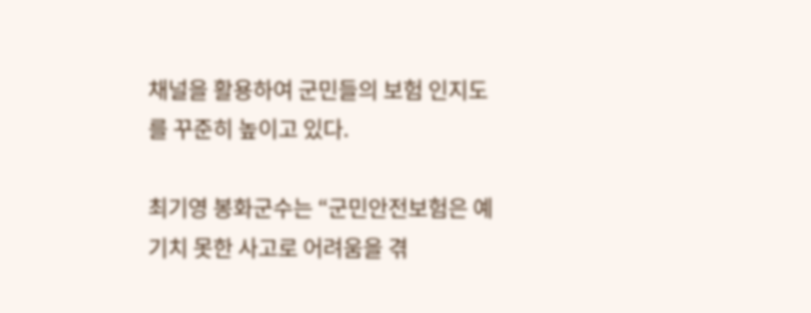채널을 활용하여 군민들의 보험 인지도를 꾸준히 높이고 있다.

최기영 봉화군수는 “군민안전보험은 예기치 못한 사고로 어려움을 겪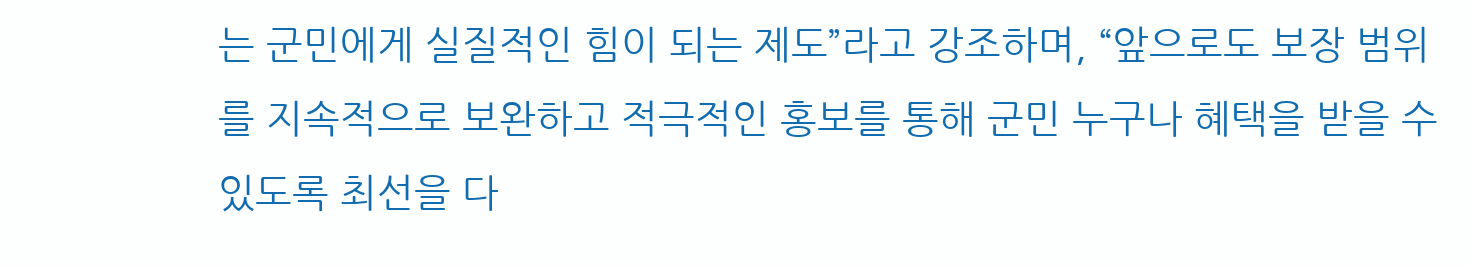는 군민에게 실질적인 힘이 되는 제도”라고 강조하며, “앞으로도 보장 범위를 지속적으로 보완하고 적극적인 홍보를 통해 군민 누구나 혜택을 받을 수 있도록 최선을 다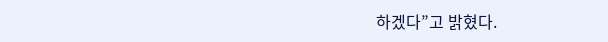하겠다”고 밝혔다.